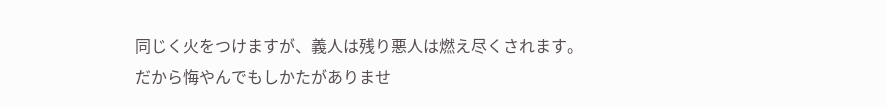同じく火をつけますが、義人は残り悪人は燃え尽くされます。だから悔やんでもしかたがありませ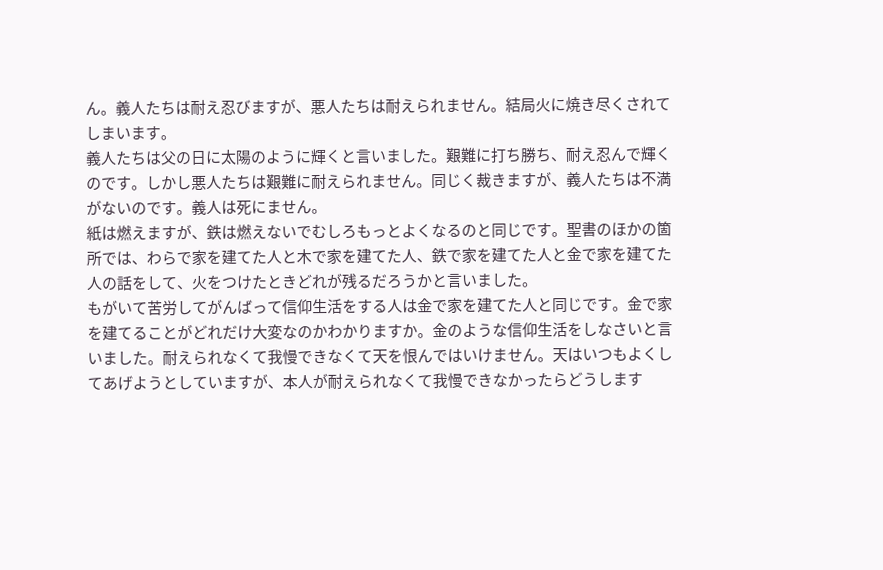ん。義人たちは耐え忍びますが、悪人たちは耐えられません。結局火に焼き尽くされてしまいます。
義人たちは父の日に太陽のように輝くと言いました。艱難に打ち勝ち、耐え忍んで輝くのです。しかし悪人たちは艱難に耐えられません。同じく裁きますが、義人たちは不満がないのです。義人は死にません。
紙は燃えますが、鉄は燃えないでむしろもっとよくなるのと同じです。聖書のほかの箇所では、わらで家を建てた人と木で家を建てた人、鉄で家を建てた人と金で家を建てた人の話をして、火をつけたときどれが残るだろうかと言いました。
もがいて苦労してがんばって信仰生活をする人は金で家を建てた人と同じです。金で家を建てることがどれだけ大変なのかわかりますか。金のような信仰生活をしなさいと言いました。耐えられなくて我慢できなくて天を恨んではいけません。天はいつもよくしてあげようとしていますが、本人が耐えられなくて我慢できなかったらどうします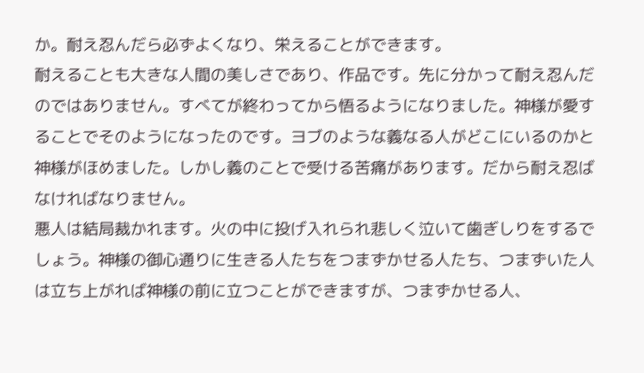か。耐え忍んだら必ずよくなり、栄えることができます。
耐えることも大きな人間の美しさであり、作品です。先に分かって耐え忍んだのではありません。すべてが終わってから悟るようになりました。神様が愛することでそのようになったのです。ヨブのような義なる人がどこにいるのかと神様がほめました。しかし義のことで受ける苦痛があります。だから耐え忍ばなければなりません。
悪人は結局裁かれます。火の中に投げ入れられ悲しく泣いて歯ぎしりをするでしょう。神様の御心通りに生きる人たちをつまずかせる人たち、つまずいた人は立ち上がれば神様の前に立つことができますが、つまずかせる人、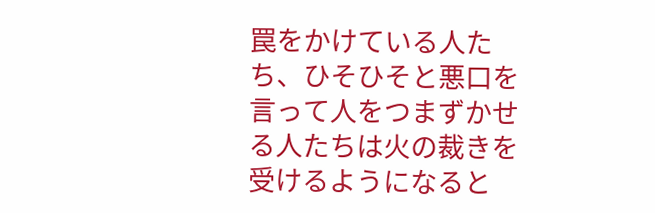罠をかけている人たち、ひそひそと悪口を言って人をつまずかせる人たちは火の裁きを受けるようになると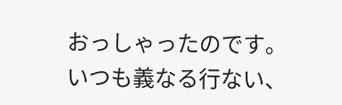おっしゃったのです。
いつも義なる行ない、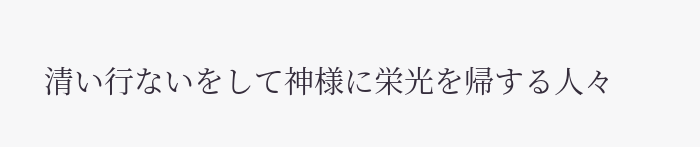清い行ないをして神様に栄光を帰する人々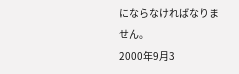にならなければなりません。
2000年9月3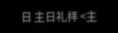日 主日礼拝 <主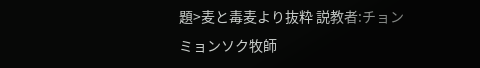題>麦と毒麦より抜粋 説教者:チョンミョンソク牧師